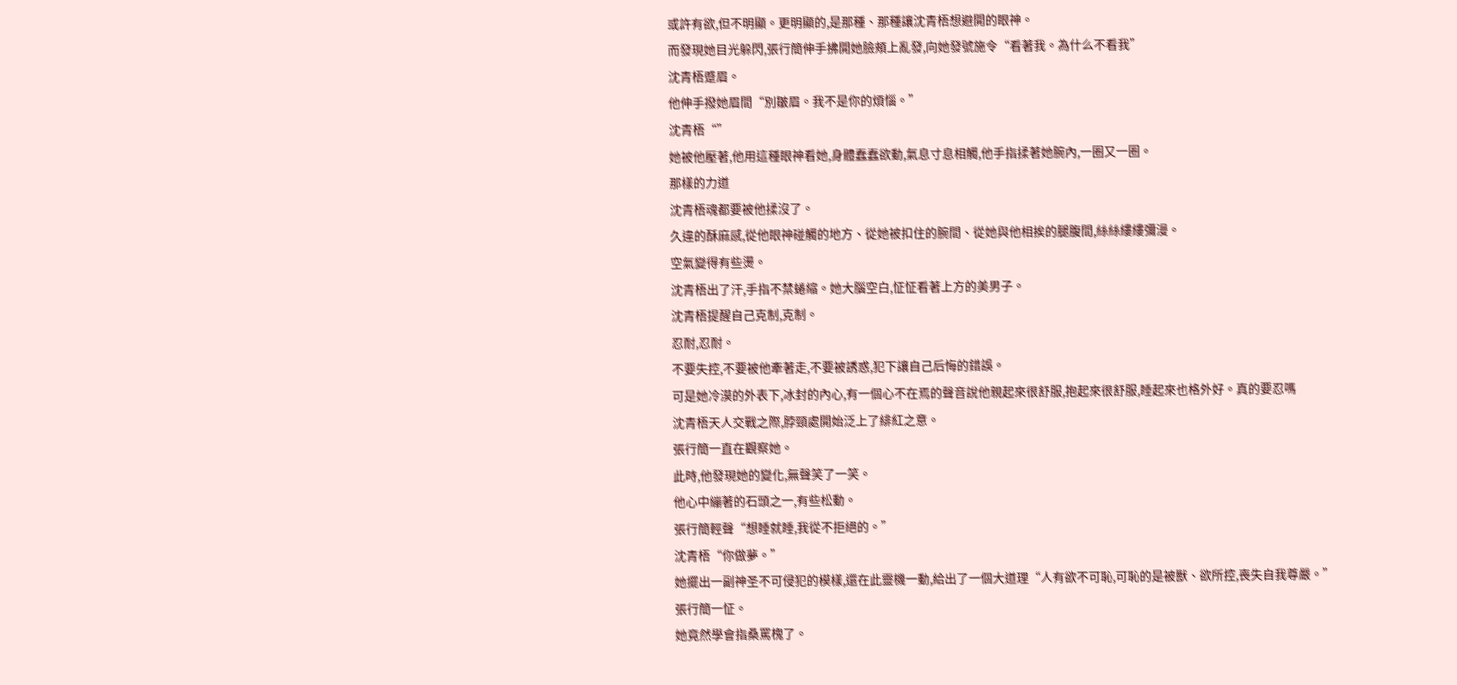或許有欲,但不明顯。更明顯的,是那種、那種讓沈青梧想避開的眼神。
而發現她目光躲閃,張行簡伸手拂開她臉頰上亂發,向她發號施令“看著我。為什么不看我”
沈青梧蹙眉。
他伸手撥她眉間“別皺眉。我不是你的煩惱。”
沈青梧“”
她被他壓著,他用這種眼神看她,身體蠢蠢欲動,氣息寸息相觸,他手指揉著她腕內,一圈又一圈。
那樣的力道
沈青梧魂都要被他揉沒了。
久違的酥麻感,從他眼神碰觸的地方、從她被扣住的腕間、從她與他相挨的腿腹間,絲絲縷縷彌漫。
空氣變得有些燙。
沈青梧出了汗,手指不禁蜷縮。她大腦空白,怔怔看著上方的美男子。
沈青梧提醒自己克制,克制。
忍耐,忍耐。
不要失控,不要被他牽著走,不要被誘惑,犯下讓自己后悔的錯誤。
可是她冷漠的外表下,冰封的內心,有一個心不在焉的聲音說他親起來很舒服,抱起來很舒服,睡起來也格外好。真的要忍嗎
沈青梧天人交戰之際,脖頸處開始泛上了緋紅之意。
張行簡一直在觀察她。
此時,他發現她的變化,無聲笑了一笑。
他心中繃著的石頭之一,有些松動。
張行簡輕聲“想睡就睡,我從不拒絕的。”
沈青梧“你做夢。”
她擺出一副神圣不可侵犯的模樣,還在此靈機一動,給出了一個大道理“人有欲不可恥,可恥的是被獸、欲所控,喪失自我尊嚴。”
張行簡一怔。
她竟然學會指桑罵槐了。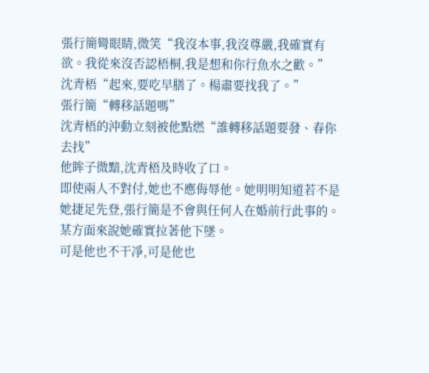張行簡彎眼睛,微笑“我沒本事,我沒尊嚴,我確實有欲。我從來沒否認梧桐,我是想和你行魚水之歡。”
沈青梧“起來,要吃早膳了。楊肅要找我了。”
張行簡“轉移話題嗎”
沈青梧的沖動立刻被他點燃“誰轉移話題要發、春你去找”
他眸子微黯,沈青梧及時收了口。
即使兩人不對付,她也不應侮辱他。她明明知道若不是她捷足先登,張行簡是不會與任何人在婚前行此事的。
某方面來說她確實拉著他下墜。
可是他也不干凈,可是他也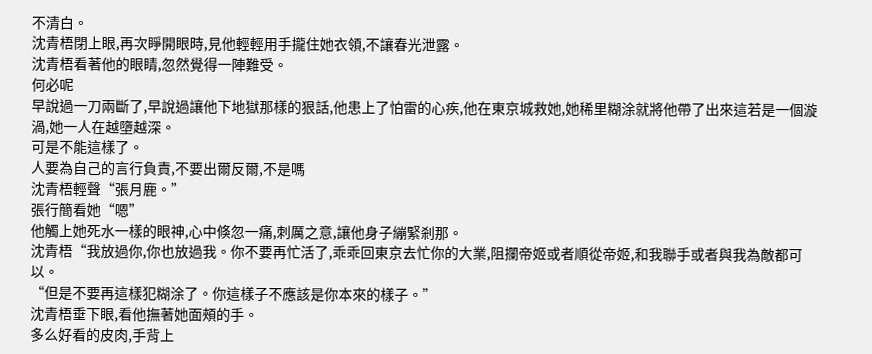不清白。
沈青梧閉上眼,再次睜開眼時,見他輕輕用手攏住她衣領,不讓春光泄露。
沈青梧看著他的眼睛,忽然覺得一陣難受。
何必呢
早說過一刀兩斷了,早說過讓他下地獄那樣的狠話,他患上了怕雷的心疾,他在東京城救她,她稀里糊涂就將他帶了出來這若是一個漩渦,她一人在越墮越深。
可是不能這樣了。
人要為自己的言行負責,不要出爾反爾,不是嗎
沈青梧輕聲“張月鹿。”
張行簡看她“嗯”
他觸上她死水一樣的眼神,心中倏忽一痛,刺厲之意,讓他身子繃緊剎那。
沈青梧“我放過你,你也放過我。你不要再忙活了,乖乖回東京去忙你的大業,阻攔帝姬或者順從帝姬,和我聯手或者與我為敵都可以。
“但是不要再這樣犯糊涂了。你這樣子不應該是你本來的樣子。”
沈青梧垂下眼,看他撫著她面頰的手。
多么好看的皮肉,手背上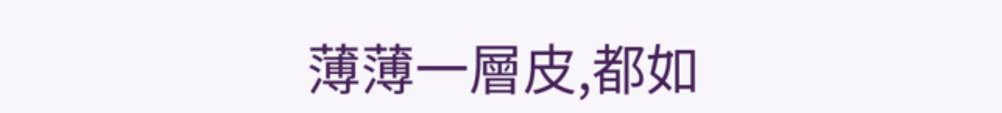薄薄一層皮,都如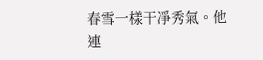春雪一樣干凈秀氣。他連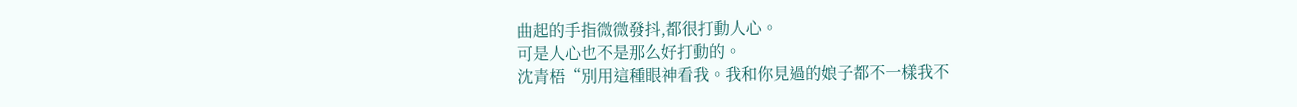曲起的手指微微發抖,都很打動人心。
可是人心也不是那么好打動的。
沈青梧“別用這種眼神看我。我和你見過的娘子都不一樣我不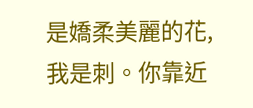是嬌柔美麗的花,我是刺。你靠近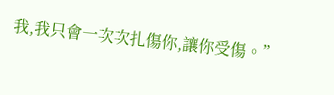我,我只會一次次扎傷你,讓你受傷。”